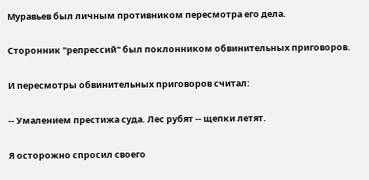Муравьев был личным противником пересмотра его дела.

Сторонник "репрессий" был поклонником обвинительных приговоров.

И пересмотры обвинительных приговоров считал:

-- Умалением престижа суда. Лес рубят -- щепки летят.

Я осторожно спросил своего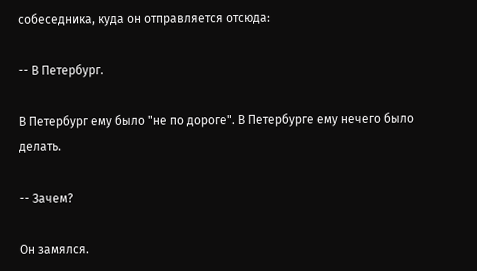собеседника, куда он отправляется отсюда:

-- В Петербург.

В Петербург ему было "не по дороге". В Петербурге ему нечего было делать.

-- Зачем?

Он замялся.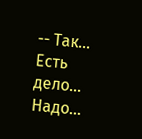-- Так... Есть дело... Надо...